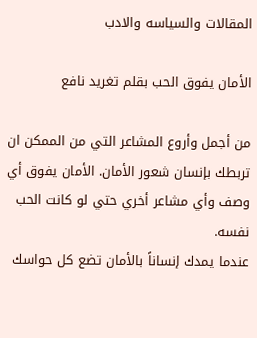المقالات والسياسه والادب

الأمان يفوق الحب بقلم تغريد نافع

من أجمل وأروع المشاعر التي من الممكن ان تربطك بإنسان شعور الأمان. الأمان يفوق أي وصف وأي مشاعر أخري حتي لو كانت الحب نفسه.
عندما يمدك إنساناً بالأمان تضع كل حواسك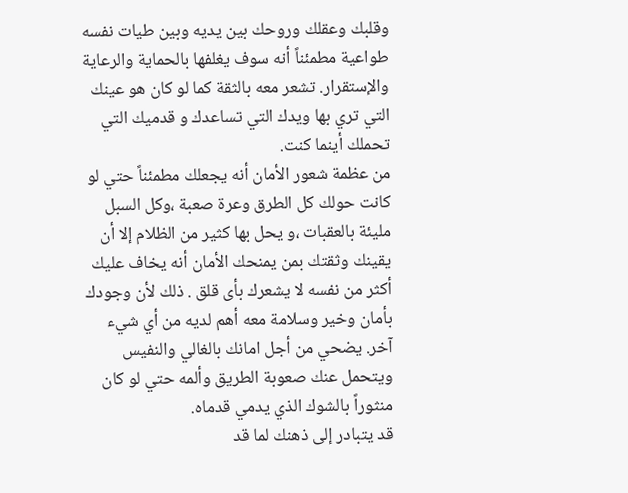وقلبك وعقلك وروحك بين يديه وبين طيات نفسه طواعية مطمئناً أنه سوف يغلفها بالحماية والرعاية والإستقرار. تشعر معه بالثقة كما لو كان هو عينك التي تري بها ويدك التي تساعدك و قدميك التي تحملك أينما كنت.
من عظمة شعور الأمان أنه يجعلك مطمئناً حتي لو كانت حولك كل الطرق وعرة صعبة ،وكل السبل مليئة بالعقبات ،و يحل بها كثير من الظلام إلا أن يقينك وثقتك بمن يمنحك الأمان أنه يخاف عليك أكثر من نفسه لا يشعرك بأى قلق . ذلك لأن وجودك بأمان وخير وسلامة معه أهم لديه من أي شيء آخر. يضحي من أجل امانك بالغالي والنفيس ويتحمل عنك صعوبة الطريق وألمه حتي لو كان منثوراً بالشوك الذي يدمي قدماه.
قد يتبادر إلى ذهنك لما قد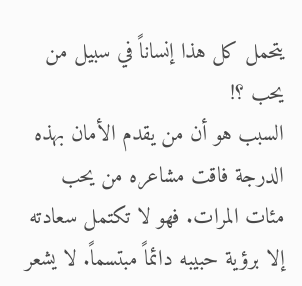يتحمل كل هذا إنساناً في سبيل من يحب ؟!
السبب هو أن من يقدم الأمان بهذه الدرجة فاقت مشاعره من يحب مئات المرات. فهو لا تكتمل سعادته إلا برؤية حبيبه دائماً مبتسماً. لا يشعر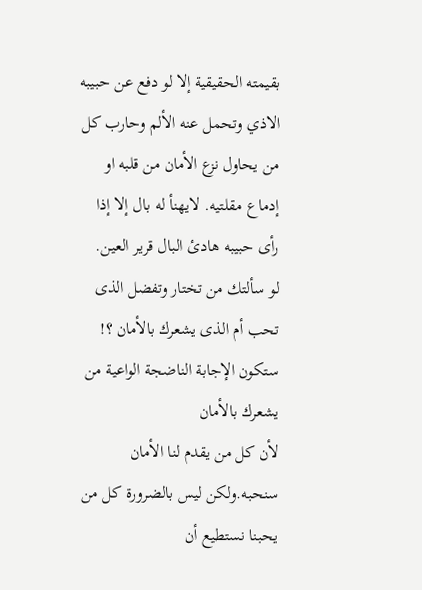بقيمته الحقيقية إلا لو دفع عن حبيبه الاذي وتحمل عنه الألم وحارب كل من يحاول نزع الأمان من قلبه او إدماع مقلتيه. لايهنأ له بال إلا إذا رأى حبيبه هادئ البال قرير العين.
لو سألتك من تختار وتفضل الذى تحب أم الذى يشعرك بالأمان ؟!
ستكون الإجابة الناضجة الواعية من يشعرك بالأمان
لأن كل من يقدم لنا الأمان سنحبه.ولكن ليس بالضرورة كل من يحبنا نستطيع أن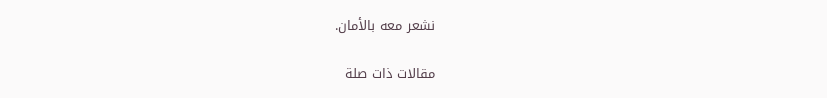نشعر معه بالأمان.

مقالات ذات صلة